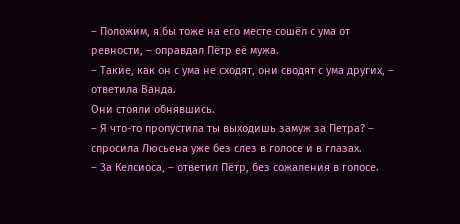– Положим, я бы тоже на его месте сошёл с ума от ревности, – оправдал Пётр её мужа.
– Такие, как он с ума не сходят, они сводят с ума других, – ответила Ванда.
Они стояли обнявшись.
– Я что-то пропустила ты выходишь замуж за Петра? – спросила Люсьена уже без слез в голосе и в глазах.
– За Келсиоса, – ответил Пётр, без сожаления в голосе.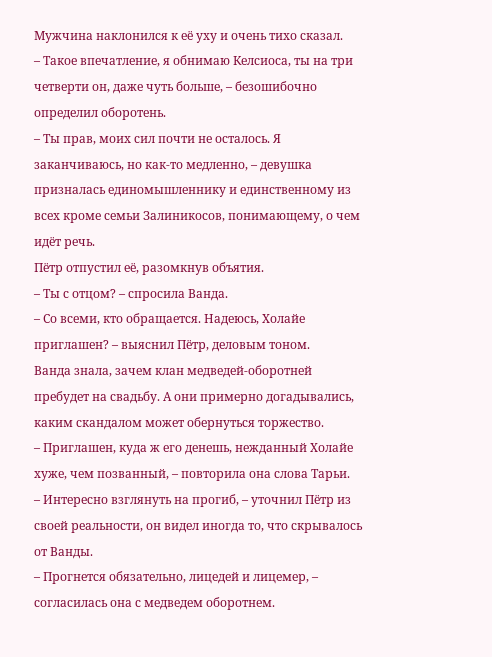Мужчина наклонился к её уху и очень тихо сказал.
– Такое впечатление, я обнимаю Келсиоса, ты на три четверти он, даже чуть больше, – безошибочно определил оборотень.
– Ты прав, моих сил почти не осталось. Я заканчиваюсь, но как-то медленно, – девушка призналась единомышленнику и единственному из всех кроме семьи Залиникосов, понимающему, о чем идёт речь.
Пётр отпустил её, разомкнув объятия.
– Ты с отцом? – спросила Ванда.
– Со всеми, кто обращается. Надеюсь, Холайе приглашен? – выяснил Пётр, деловым тоном.
Ванда знала, зачем клан медведей-оборотней пребудет на свадьбу. А они примерно догадывались, каким скандалом может обернуться торжество.
– Приглашен, куда ж его денешь, нежданный Холайе хуже, чем позванный, – повторила она слова Тарьи.
– Интересно взглянуть на прогиб, – уточнил Пётр из своей реальности, он видел иногда то, что скрывалось от Ванды.
– Прогнется обязательно, лицедей и лицемер, – согласилась она с медведем оборотнем.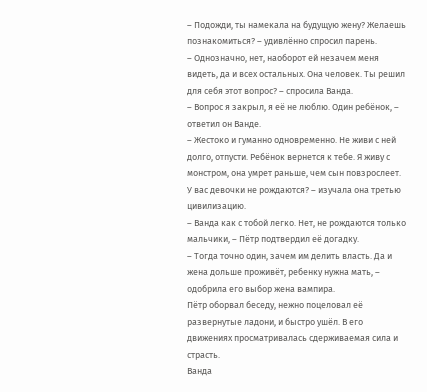– Подожди, ты намекала на будущую жену? Желаешь познакомиться? – удивлённо спросил парень.
– Однозначно, нет, наоборот ей незачем меня видеть, да и всех остальных. Она человек. Ты решил для себя этот вопрос? – спросила Ванда.
– Вопрос я закрыл, я её не люблю. Один ребёнок, – ответил он Ванде.
– Жестоко и гуманно одновременно. Не живи с ней долго, отпусти. Ребёнок вернется к тебе. Я живу с монстром, она умрет раньше, чем сын повзрослеет. У вас девочки не рождаются? – изучала она третью цивилизацию.
– Ванда как с тобой легко. Нет, не рождаются только мальчики, – Пётр подтвердил её догадку.
– Тогда точно один, зачем им делить власть. Да и жена дольше проживёт, ребенку нужна мать, – одобрила его выбор жена вампира.
Пётр оборвал беседу, нежно поцеловал её развернутые ладони, и быстро ушёл. В его движениях просматривалась сдерживаемая сила и страсть.
Ванда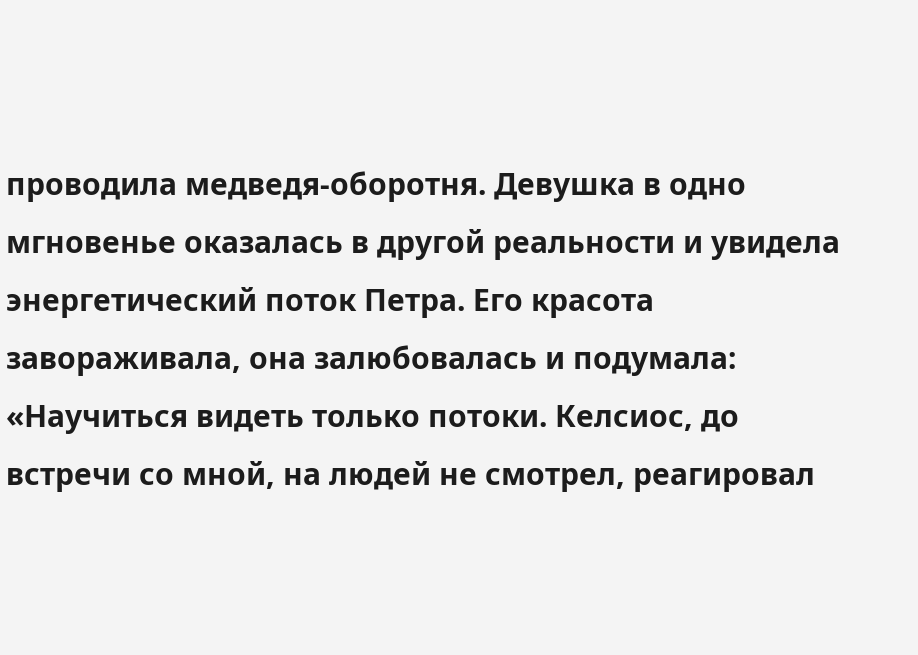проводила медведя-оборотня. Девушка в одно мгновенье оказалась в другой реальности и увидела энергетический поток Петра. Его красота завораживала, она залюбовалась и подумала:
«Научиться видеть только потоки. Келсиос, до встречи со мной, на людей не смотрел, реагировал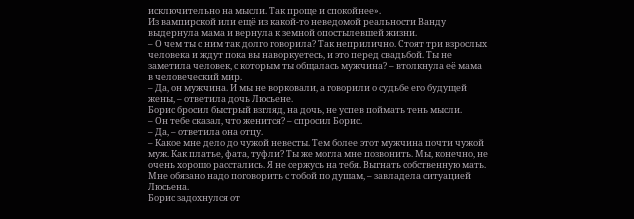исключительно на мысли. Так проще и спокойнее».
Из вампирской или ещё из какой-то неведомой реальности Ванду выдернула мама и вернула к земной опостылевшей жизни.
– О чем ты с ним так долго говорила? Так неприлично. Стоят три взрослых человека и ждут пока вы наворкуетесь, и это перед свадьбой. Ты не заметила человек, с которым ты общалась мужчина? – втолкнула её мама в человеческий мир.
– Да, он мужчина. И мы не ворковали, а говорили о судьбе его будущей жены, – ответила дочь Люсьене.
Борис бросил быстрый взгляд, на дочь, не успев поймать тень мысли.
– Он тебе сказал, что женится? – спросил Борис.
– Да, – ответила она отцу.
– Какое мне дело до чужой невесты. Тем более этот мужчина почти чужой муж. Как платье, фата, туфли? Ты же могла мне позвонить. Мы, конечно, не очень хорошо расстались. Я не сержусь на тебя. Выгнать собственную мать. Мне обязано надо поговорить с тобой по душам, – завладела ситуацией Люсьена.
Борис задохнулся от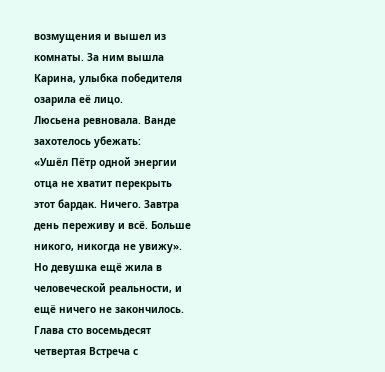возмущения и вышел из комнаты. За ним вышла Карина, улыбка победителя озарила её лицо.
Люсьена ревновала. Ванде захотелось убежать:
«Ушёл Пётр одной энергии отца не хватит перекрыть этот бардак. Ничего. Завтра день переживу и всё. Больше никого, никогда не увижу».
Но девушка ещё жила в человеческой реальности, и ещё ничего не закончилось.
Глава сто восемьдесят четвертая Встреча с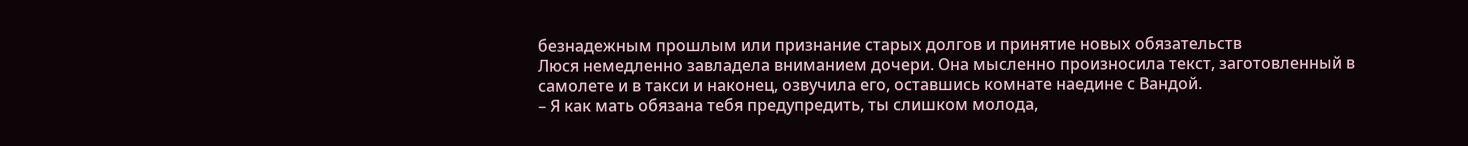безнадежным прошлым или признание старых долгов и принятие новых обязательств
Люся немедленно завладела вниманием дочери. Она мысленно произносила текст, заготовленный в самолете и в такси и наконец, озвучила его, оставшись комнате наедине с Вандой.
– Я как мать обязана тебя предупредить, ты слишком молода,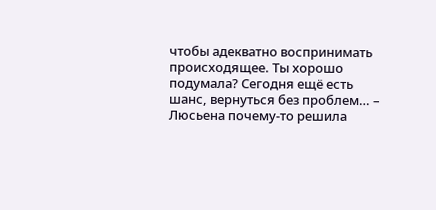чтобы адекватно воспринимать происходящее. Ты хорошо подумала? Сегодня ещё есть шанс, вернуться без проблем… – Люсьена почему-то решила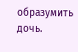образумить дочь.